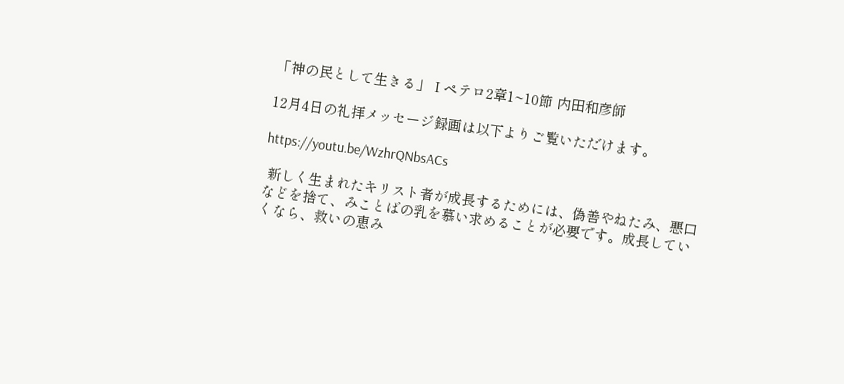「神の民として生きる」Ⅰペテロ2章1~10節 内田和彦師

12月4日の礼拝メッセージ録画は以下よりご覧いただけます。

https://youtu.be/WzhrQNbsACs

 新しく生まれたキリスト者が成長するためには、偽善やねたみ、悪口などを捨て、みことばの乳を慕い求めることが必要です。成長していくなら、救いの恵み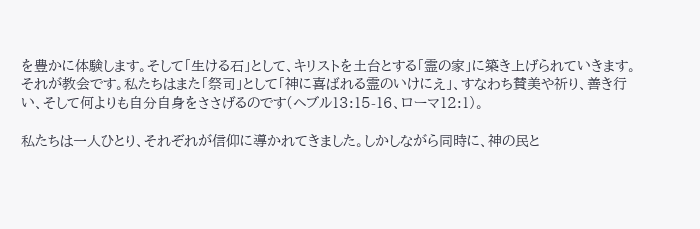を豊かに体験します。そして「生ける石」として、キリストを土台とする「霊の家」に築き上げられていきます。それが教会です。私たちはまた「祭司」として「神に喜ばれる霊のいけにえ」、すなわち賛美や祈り、善き行い、そして何よりも自分自身をささげるのです(ヘブル13:15-16、ローマ12:1)。

私たちは一人ひとり、それぞれが信仰に導かれてきました。しかしながら同時に、神の民と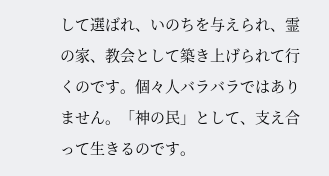して選ばれ、いのちを与えられ、霊の家、教会として築き上げられて行くのです。個々人バラバラではありません。「神の民」として、支え合って生きるのです。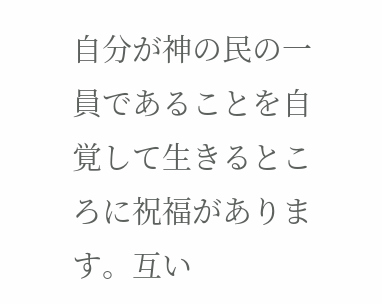自分が神の民の一員であることを自覚して生きるところに祝福があります。互い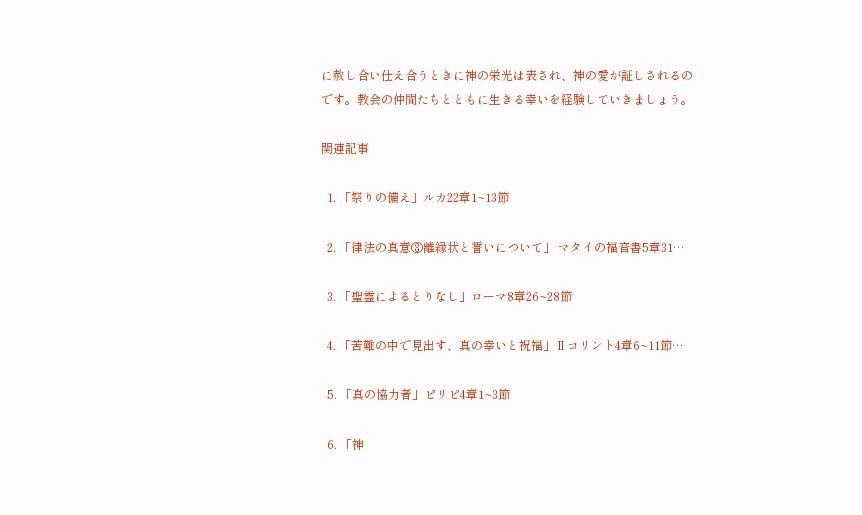に赦し合い仕え合うときに神の栄光は表され、神の愛が証しされるのです。教会の仲間たちとともに生きる幸いを経験していきましょう。

関連記事

  1. 「祭りの備え」ルカ22章1~13節

  2. 「律法の真意③離縁状と誓いについて」 マタイの福音書5章31…

  3. 「聖霊によるとりなし」ローマ8章26~28節

  4. 「苦難の中で見出す、真の幸いと祝福」Ⅱコリント4章6~11節…

  5. 「真の協力者」ピリピ4章1~3節

  6. 「神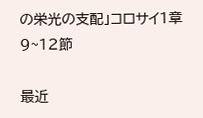の栄光の支配」コロサイ1章9~12節

最近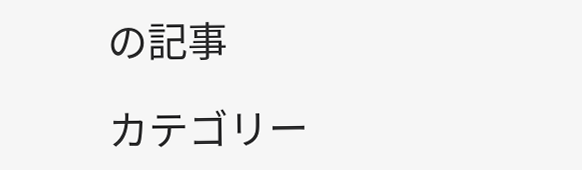の記事

カテゴリー